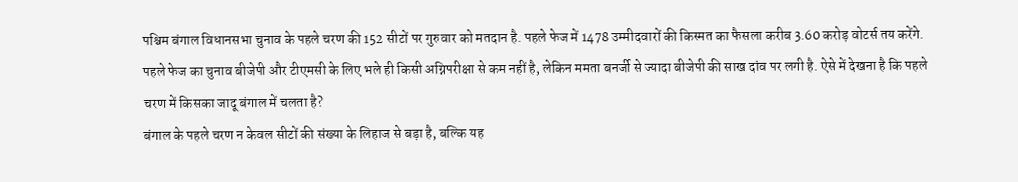पश्चिम बंगाल विधानसभा चुनाव के पहले चरण की 152 सीटों पर गुरुवार को मतदान है. पहले फेज में 1478 उम्मीदवारों की किस्मत का फैसला करीब 3.60 करोड़ वोटर्स तय करेंगे. पहले फेज का चुनाव बीजेपी और टीएमसी के लिए भले ही किसी अग्निपरीक्षा से कम नहीं है, लेकिन ममता बनर्जी से ज्यादा बीजेपी की साख दांव पर लगी है. ऐसे में देखना है कि पहले चरण में किसका जादू बंगाल में चलता है?
बंगाल के पहले चरण न केवल सीटों की संख्या के लिहाज से बड़ा है, बल्कि यह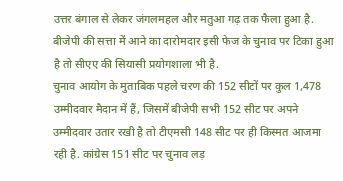उत्तर बंगाल से लेकर जंगलमहल और मतुआ गढ़ तक फैला हुआ है. बीजेपी की सत्ता में आने का दारोमदार इसी फेज के चुनाव पर टिका हुआ है तो सीएए की सियासी प्रयोगशाला भी है.
चुनाव आयोग के मुताबिक पहले चरण की 152 सीटों पर कुल 1,478 उम्मीदवार मैदान में हैं, जिसमें बीजेपी सभी 152 सीट पर अपने उम्मीदवार उतार रखी है तो टीएमसी 148 सीट पर ही किस्मत आजमा रही है. कांग्रेस 151 सीट पर चुनाव लड़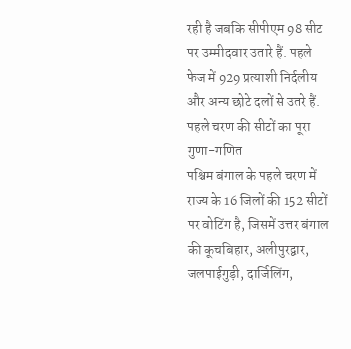रही है जबकि सीपीएम 98 सीट पर उम्मीदवार उतारे हैं. पहले फेज में 929 प्रत्याशी निर्दलीय और अन्य छोटे दलों से उतरे हैं.
पहले चरण की सीटों का पूरा गुणा-गणित
पश्चिम बंगाल के पहले चरण में राज्य के 16 जिलों की 152 सीटों पर वोटिंग है, जिसमें उत्तर बंगाल की कूचबिहार, अलीपुरद्वार, जलपाईगुड़ी, दार्जिलिंग,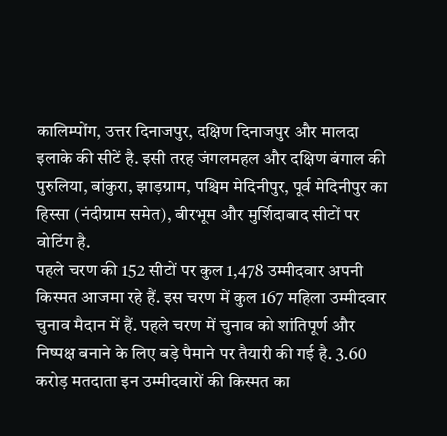कालिम्पोंग, उत्तर दिनाजपुर, दक्षिण दिनाजपुर और मालदा इलाके की सीटें है. इसी तरह जंगलमहल और दक्षिण बंगाल की पुरुलिया, बांकुरा, झाड़ग्राम, पश्चिम मेदिनीपुर, पूर्व मेदिनीपुर का हिस्सा (नंदीग्राम समेत), बीरभूम और मुर्शिदाबाद सीटों पर वोटिंग है.
पहले चरण की 152 सीटों पर कुल 1,478 उम्मीदवार अपनी किस्मत आजमा रहे हैं. इस चरण में कुल 167 महिला उम्मीदवार चुनाव मैदान में हैं. पहले चरण में चुनाव को शांतिपूर्ण और निष्पक्ष बनाने के लिए बड़े पैमाने पर तैयारी की गई है. 3.60 करोड़ मतदाता इन उम्मीदवारों की किस्मत का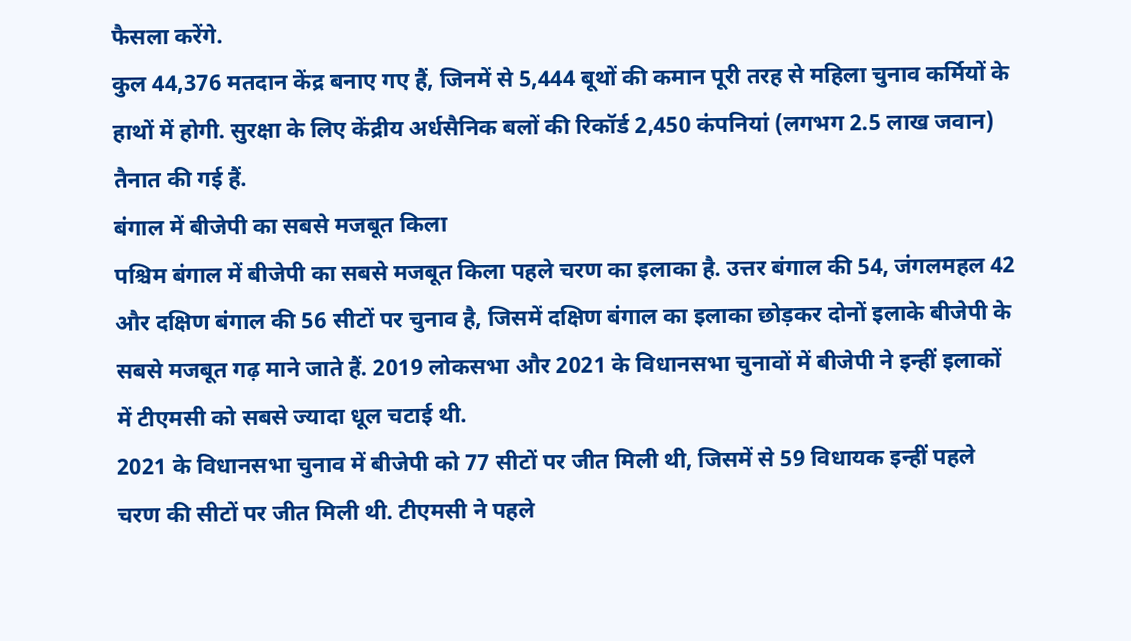फैसला करेंगे.
कुल 44,376 मतदान केंद्र बनाए गए हैं, जिनमें से 5,444 बूथों की कमान पूरी तरह से महिला चुनाव कर्मियों के हाथों में होगी. सुरक्षा के लिए केंद्रीय अर्धसैनिक बलों की रिकॉर्ड 2,450 कंपनियां (लगभग 2.5 लाख जवान) तैनात की गई हैं.
बंगाल में बीजेपी का सबसे मजबूत किला
पश्चिम बंगाल में बीजेपी का सबसे मजबूत किला पहले चरण का इलाका है. उत्तर बंगाल की 54, जंगलमहल 42 और दक्षिण बंगाल की 56 सीटों पर चुनाव है, जिसमें दक्षिण बंगाल का इलाका छोड़कर दोनों इलाके बीजेपी के सबसे मजबूत गढ़ माने जाते हैं. 2019 लोकसभा और 2021 के विधानसभा चुनावों में बीजेपी ने इन्हीं इलाकों में टीएमसी को सबसे ज्यादा धूल चटाई थी.
2021 के विधानसभा चुनाव में बीजेपी को 77 सीटों पर जीत मिली थी, जिसमें से 59 विधायक इन्हीं पहले चरण की सीटों पर जीत मिली थी. टीएमसी ने पहले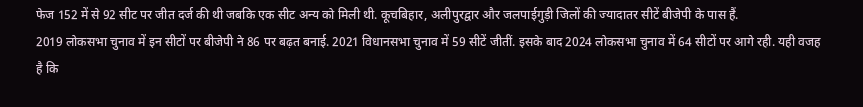फेज 152 में से 92 सीट पर जीत दर्ज की थी जबकि एक सीट अन्य को मिली थी. कूचबिहार, अलीपुरद्वार और जलपाईगुड़ी जिलों की ज्यादातर सीटें बीजेपी के पास हैं.
2019 लोकसभा चुनाव में इन सीटों पर बीजेपी ने 86 पर बढ़त बनाई. 2021 विधानसभा चुनाव में 59 सीटें जीतीं. इसके बाद 2024 लोकसभा चुनाव में 64 सीटों पर आगे रही. यही वजह है कि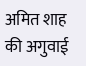अमित शाह की अगुवाई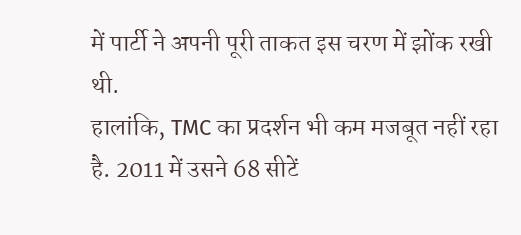में पार्टी ने अपनी पूरी ताकत इस चरण में झोंक रखी थी.
हालांकि, TMC का प्रदर्शन भी कम मजबूत नहीं रहा है. 2011 में उसने 68 सीटें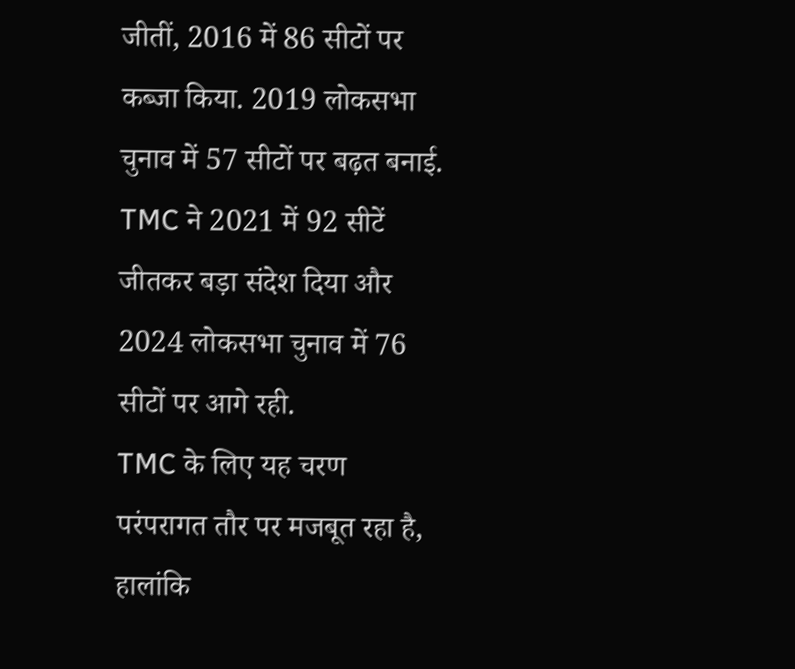जीतीं, 2016 में 86 सीटों पर कब्जा किया. 2019 लोकसभा चुनाव में 57 सीटों पर बढ़त बनाई. TMC ने 2021 में 92 सीटें जीतकर बड़ा संदेश दिया और 2024 लोकसभा चुनाव में 76 सीटों पर आगे रही.
TMC के लिए यह चरण परंपरागत तौर पर मजबूत रहा है, हालांकि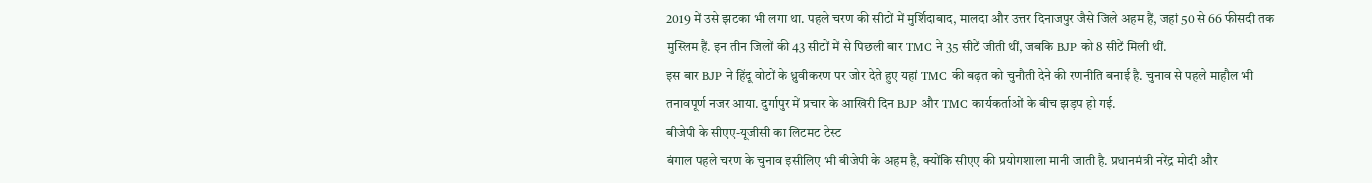2019 में उसे झटका भी लगा था. पहले चरण की सीटों में मुर्शिदाबाद, मालदा और उत्तर दिनाजपुर जैसे जिले अहम हैं, जहां 50 से 66 फीसदी तक मुस्लिम हैं. इन तीन जिलों की 43 सीटों में से पिछली बार TMC ने 35 सीटें जीती थीं, जबकि BJP को 8 सीटें मिली थीं.
इस बार BJP ने हिंदू वोटों के ध्रुवीकरण पर जोर देते हुए यहां TMC की बढ़त को चुनौती देने की रणनीति बनाई है. चुनाव से पहले माहौल भी तनावपूर्ण नजर आया. दुर्गापुर में प्रचार के आखिरी दिन BJP और TMC कार्यकर्ताओं के बीच झड़प हो गई.
बीजेपी के सीएए-यूजीसी का लिटमट टेस्ट
बंगाल पहले चरण के चुनाव इसीलिए भी बीजेपी के अहम है, क्योंकि सीएए की प्रयोगशाला मानी जाती है. प्रधानमंत्री नरेंद्र मोदी और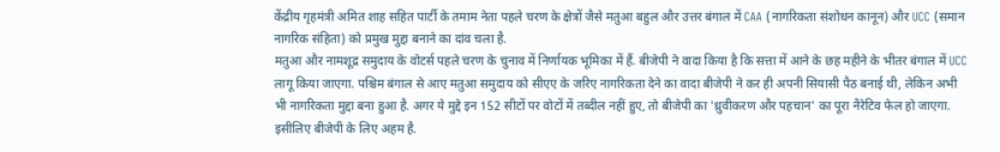केंद्रीय गृहमंत्री अमित शाह सहित पार्टी के तमाम नेता पहले चरण के क्षेत्रों जैसे मतुआ बहुल और उत्तर बंगाल में CAA (नागरिकता संशोधन कानून) और UCC (समान नागरिक संहिता) को प्रमुख मुद्दा बनाने का दांव चला है.
मतुआ और नामशूद्र समुदाय के वोटर्स पहले चरण के चुनाव में निर्णायक भूमिका में हैं. बीजेपी ने वादा किया है कि सत्ता में आने के छह महीने के भीतर बंगाल में UCC लागू किया जाएगा. पश्चिम बंगाल से आए मतुआ समुदाय को सीएए के जरिए नागरिकता देने का वादा बीजेपी ने कर ही अपनी सियासी पैठ बनाई थी, लेकिन अभी भी नागरिकता मुद्दा बना हुआ है. अगर ये मुद्दे इन 152 सीटों पर वोटों में तब्दील नहीं हुए, तो बीजेपी का 'ध्रुवीकरण और पहचान' का पूरा नैरेटिव फेल हो जाएगा. इसीलिए बीजेपी के लिए अहम है.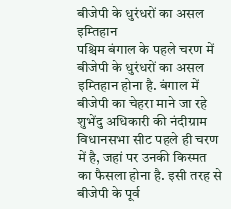बीजेपी के धुरंधरों का असल इम्तिहान
पश्चिम बंगाल के पहले चरण में बीजेपी के धुरंधरों का असल इम्तिहान होना है. बंगाल में बीजेपी का चेहरा माने जा रहे शुभेंदु अधिकारी की नंदीग्राम विधानसभा सीट पहले ही चरण में है, जहां पर उनकी किस्मत का फैसला होना है. इसी तरह से बीजेपी के पूर्व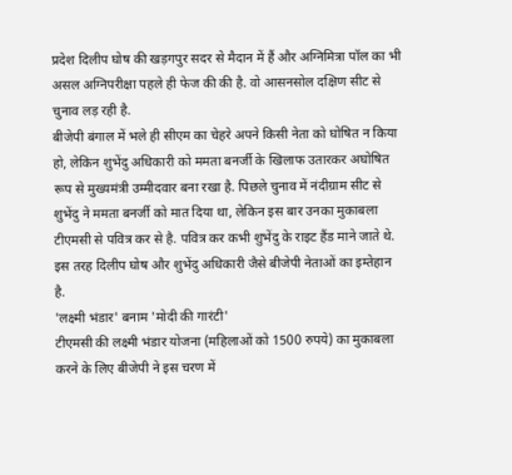प्रदेश दिलीप घोष की खड़गपुर सदर से मैदान में हैं और अग्निमित्रा पॉल का भी असल अग्निपरीक्षा पहले ही फेज की की है. वो आसनसोल दक्षिण सीट से चुनाव लड़ रही है.
बीजेपी बंगाल में भले ही सीएम का चेहरे अपने किसी नेता को घोषित न किया हो, लेकिन शुभेंदु अधिकारी को ममता बनर्जी के खिलाफ उतारकर अघोषित रूप से मुख्यमंत्री उम्मीदवार बना रखा है. पिछले चुनाव में नंदीग्राम सीट से शुभेंदु ने ममता बनर्जी को मात दिया था, लेकिन इस बार उनका मुकाबला टीएमसी से पवित्र कर से है. पवित्र कर कभी शुभेंदु के राइट हैंड माने जाते थे. इस तरह दिलीप घोष और शुभेंदु अधिकारी जैसे बीजेपी नेताओं का इम्तेहान है.
'लक्ष्मी भंडार' बनाम 'मोदी की गारंटी'
टीएमसी की लक्ष्मी भंडार योजना (महिलाओं को 1500 रुपये) का मुकाबला करने के लिए बीजेपी ने इस चरण में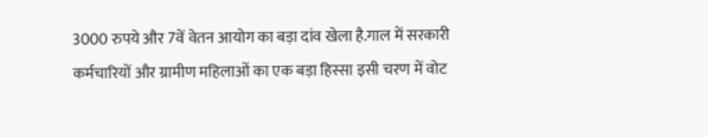3000 रुपये और 7वें वेतन आयोग का बड़ा दांव खेला है.गाल में सरकारी कर्मचारियों और ग्रामीण महिलाओं का एक बड़ा हिस्सा इसी चरण में वोट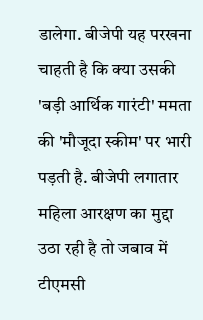डालेगा. बीजेपी यह परखना चाहती है कि क्या उसकी 'बड़ी आर्थिक गारंटी' ममता की 'मौजूदा स्कीम' पर भारी पड़ती है. बीजेपी लगातार महिला आरक्षण का मुद्दा उठा रही है तो जबाव में टीएमसी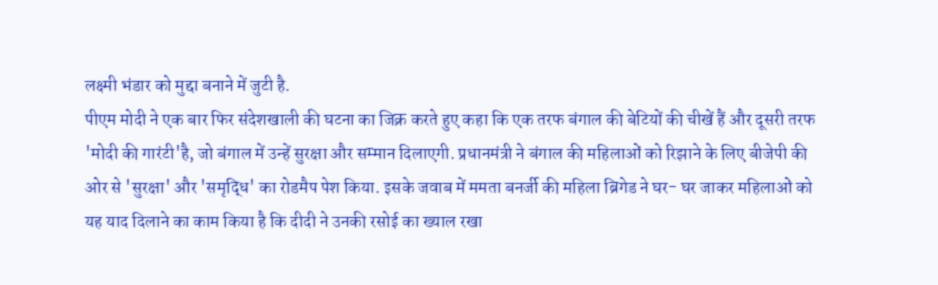लक्ष्मी भंडार को मुद्दा बनाने में जुटी है.
पीएम मोदी ने एक बार फिर संदेशखाली की घटना का जिक्र करते हुए कहा कि एक तरफ बंगाल की बेटियों की चीखें हैं और दूसरी तरफ 'मोदी की गारंटी'है, जो बंगाल में उन्हें सुरक्षा और सम्मान दिलाएगी. प्रधानमंत्री ने बंगाल की महिलाओं को रिझाने के लिए बीजेपी की ओर से 'सुरक्षा' और 'समृद्धि' का रोडमैप पेश किया. इसके जवाब में ममता बनर्जी की महिला ब्रिगेड ने घर- घर जाकर महिलाओं को यह याद दिलाने का काम किया है कि दीदी ने उनकी रसोई का ख्याल रखा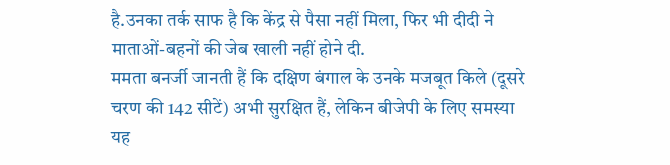है.उनका तर्क साफ है कि केंद्र से पैसा नहीं मिला, फिर भी दीदी ने माताओं-बहनों की जेब खाली नहीं होने दी.
ममता बनर्जी जानती हैं कि दक्षिण बंगाल के उनके मजबूत किले (दूसरे चरण की 142 सीटें) अभी सुरक्षित हैं, लेकिन बीजेपी के लिए समस्या यह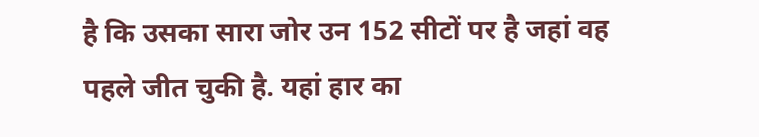है कि उसका सारा जोर उन 152 सीटों पर है जहां वह पहले जीत चुकी है. यहां हार का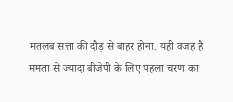मतलब सत्ता की दौड़ से बाहर होना. यही वजह है ममता से ज्यादा बीजेपी के लिए पहला चरण का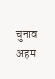चुनाव अहम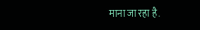माना जा रहा है.